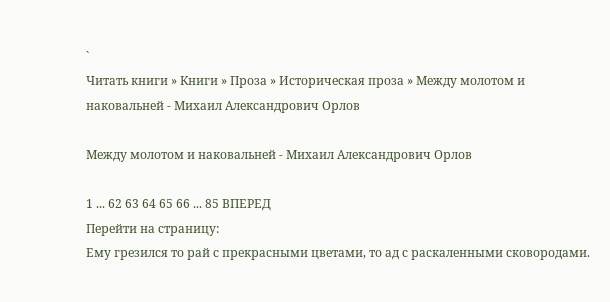`
Читать книги » Книги » Проза » Историческая проза » Между молотом и наковальней - Михаил Александрович Орлов

Между молотом и наковальней - Михаил Александрович Орлов

1 ... 62 63 64 65 66 ... 85 ВПЕРЕД
Перейти на страницу:
Ему грезился то рай с прекрасными цветами, то ад с раскаленными сковородами.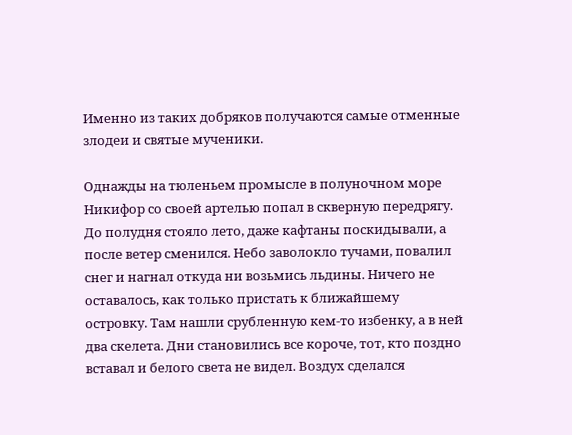Именно из таких добряков получаются самые отменные злодеи и святые мученики.

Однажды на тюленьем промысле в полуночном море Никифор со своей артелью попал в скверную передрягу. До полудня стояло лето, даже кафтаны поскидывали, а после ветер сменился. Небо заволокло тучами, повалил снег и нагнал откуда ни возьмись льдины. Ничего не оставалось, как только пристать к ближайшему островку. Там нашли срубленную кем-то избенку, а в ней два скелета. Дни становились все короче, тот, кто поздно вставал и белого света не видел. Воздух сделался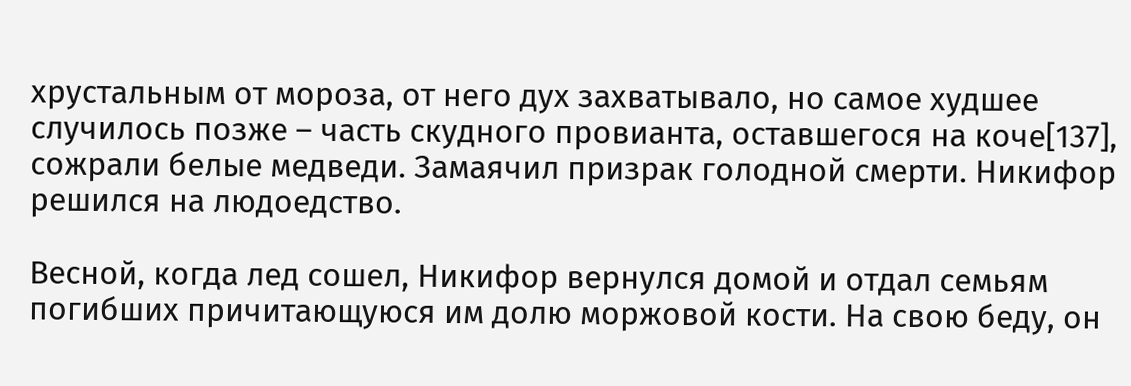хрустальным от мороза, от него дух захватывало, но самое худшее случилось позже – часть скудного провианта, оставшегося на коче[137], сожрали белые медведи. Замаячил призрак голодной смерти. Никифор решился на людоедство.

Весной, когда лед сошел, Никифор вернулся домой и отдал семьям погибших причитающуюся им долю моржовой кости. На свою беду, он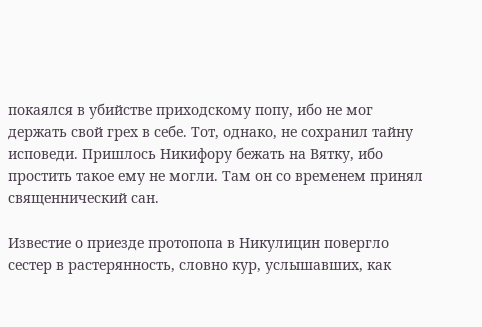покаялся в убийстве приходскому попу, ибо не мог держать свой грех в себе. Тот, однако, не сохранил тайну исповеди. Пришлось Никифору бежать на Вятку, ибо простить такое ему не могли. Там он со временем принял священнический сан.

Известие о приезде протопопа в Никулицин повергло сестер в растерянность, словно кур, услышавших, как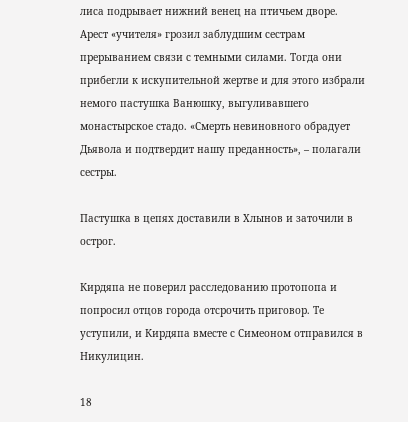лиса подрывает нижний венец на птичьем дворе. Арест «учителя» грозил заблудшим сестрам прерыванием связи с темными силами. Тогда они прибегли к искупительной жертве и для этого избрали немого пастушка Ванюшку, выгуливавшего монастырское стадо. «Смерть невиновного обрадует Дьявола и подтвердит нашу преданность», – полагали сестры.

Пастушка в цепях доставили в Хлынов и заточили в острог.

Кирдяпа не поверил расследованию протопопа и попросил отцов города отсрочить приговор. Те уступили, и Кирдяпа вместе с Симеоном отправился в Никулицин.

18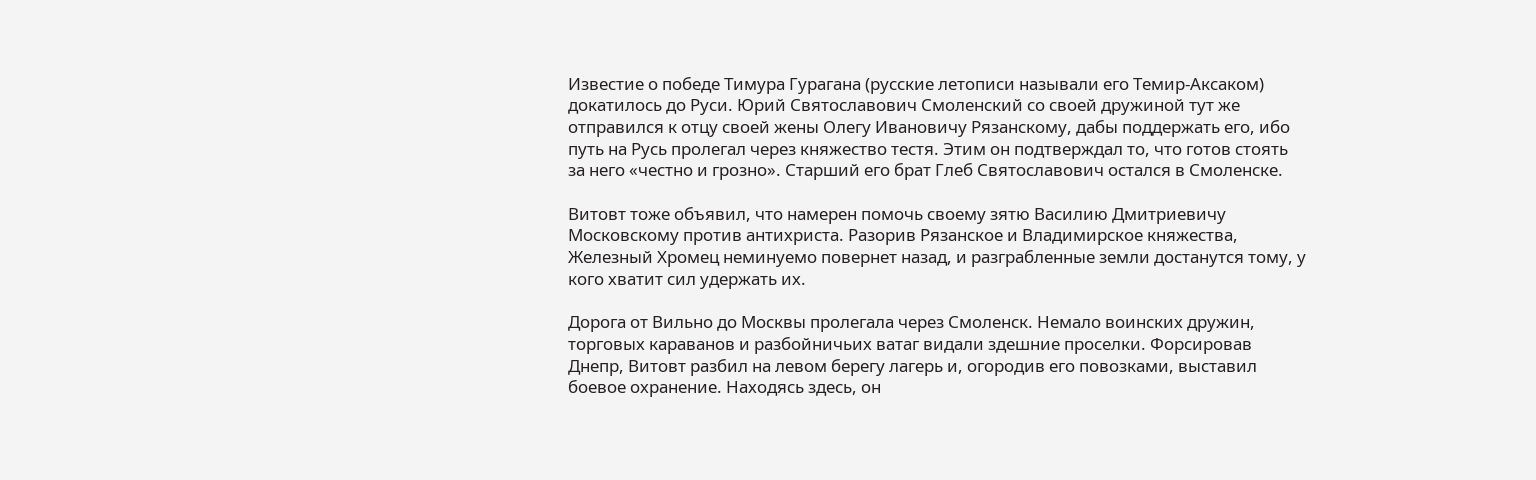Известие о победе Тимура Гурагана (русские летописи называли его Темир-Аксаком) докатилось до Руси. Юрий Святославович Смоленский со своей дружиной тут же отправился к отцу своей жены Олегу Ивановичу Рязанскому, дабы поддержать его, ибо путь на Русь пролегал через княжество тестя. Этим он подтверждал то, что готов стоять за него «честно и грозно». Старший его брат Глеб Святославович остался в Смоленске.

Витовт тоже объявил, что намерен помочь своему зятю Василию Дмитриевичу Московскому против антихриста. Разорив Рязанское и Владимирское княжества, Железный Хромец неминуемо повернет назад, и разграбленные земли достанутся тому, у кого хватит сил удержать их.

Дорога от Вильно до Москвы пролегала через Смоленск. Немало воинских дружин, торговых караванов и разбойничьих ватаг видали здешние проселки. Форсировав Днепр, Витовт разбил на левом берегу лагерь и, огородив его повозками, выставил боевое охранение. Находясь здесь, он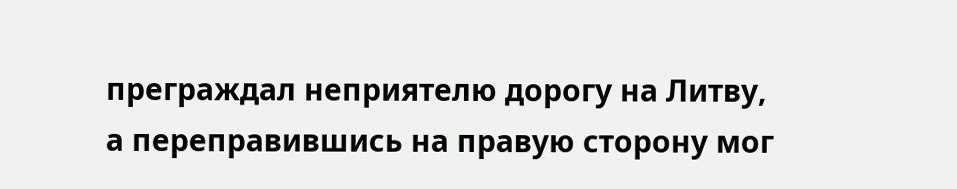преграждал неприятелю дорогу на Литву, а переправившись на правую сторону мог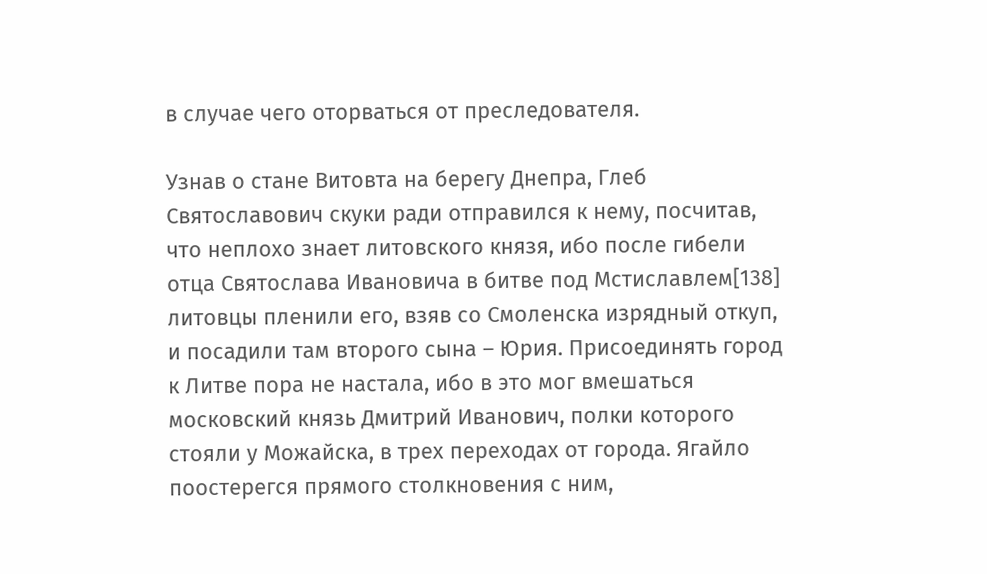в случае чего оторваться от преследователя.

Узнав о стане Витовта на берегу Днепра, Глеб Святославович скуки ради отправился к нему, посчитав, что неплохо знает литовского князя, ибо после гибели отца Святослава Ивановича в битве под Мстиславлем[138] литовцы пленили его, взяв со Смоленска изрядный откуп, и посадили там второго сына – Юрия. Присоединять город к Литве пора не настала, ибо в это мог вмешаться московский князь Дмитрий Иванович, полки которого стояли у Можайска, в трех переходах от города. Ягайло поостерегся прямого столкновения с ним,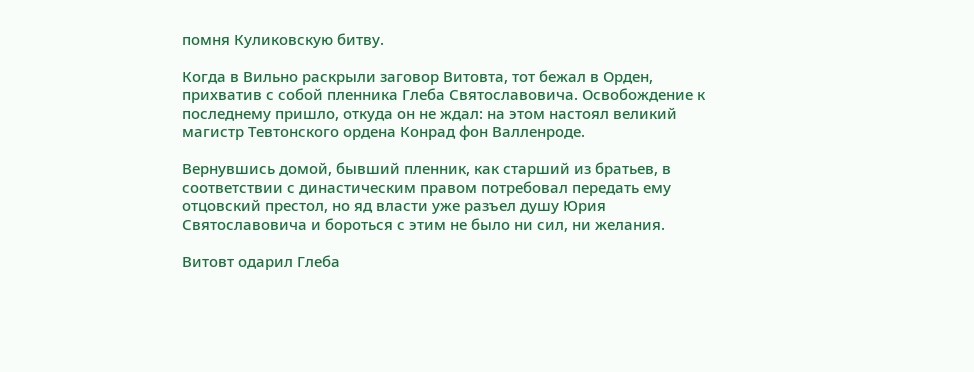помня Куликовскую битву.

Когда в Вильно раскрыли заговор Витовта, тот бежал в Орден, прихватив с собой пленника Глеба Святославовича. Освобождение к последнему пришло, откуда он не ждал: на этом настоял великий магистр Тевтонского ордена Конрад фон Валленроде.

Вернувшись домой, бывший пленник, как старший из братьев, в соответствии с династическим правом потребовал передать ему отцовский престол, но яд власти уже разъел душу Юрия Святославовича и бороться с этим не было ни сил, ни желания.

Витовт одарил Глеба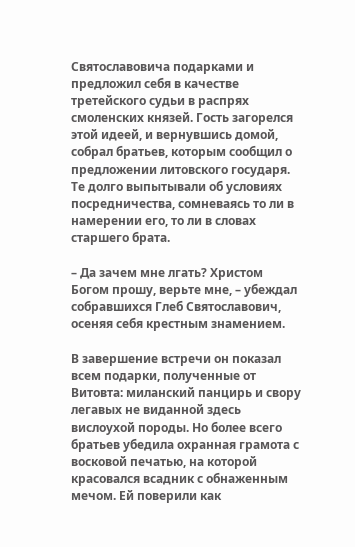Святославовича подарками и предложил себя в качестве третейского судьи в распрях смоленских князей. Гость загорелся этой идеей, и вернувшись домой, собрал братьев, которым сообщил о предложении литовского государя. Те долго выпытывали об условиях посредничества, сомневаясь то ли в намерении его, то ли в словах старшего брата.

– Да зачем мне лгать? Христом Богом прошу, верьте мне, – убеждал собравшихся Глеб Святославович, осеняя себя крестным знамением.

В завершение встречи он показал всем подарки, полученные от Витовта: миланский панцирь и свору легавых не виданной здесь вислоухой породы. Но более всего братьев убедила охранная грамота с восковой печатью, на которой красовался всадник с обнаженным мечом. Ей поверили как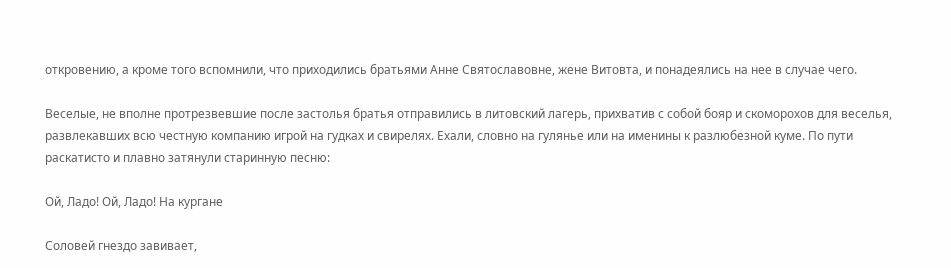откровению, а кроме того вспомнили, что приходились братьями Анне Святославовне, жене Витовта, и понадеялись на нее в случае чего.

Веселые, не вполне протрезвевшие после застолья братья отправились в литовский лагерь, прихватив с собой бояр и скоморохов для веселья, развлекавших всю честную компанию игрой на гудках и свирелях. Ехали, словно на гулянье или на именины к разлюбезной куме. По пути раскатисто и плавно затянули старинную песню:

Ой, Ладо! Ой, Ладо! На кургане

Соловей гнездо завивает,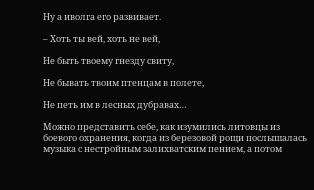Ну а иволга его развивает.

– Хоть ты вей, хоть не вей,

Не быть твоему гнезду свиту,

Не бывать твоим птенцам в полете,

Не петь им в лесных дубравах…

Можно представить себе, как изумились литовцы из боевого охранения, когда из березовой рощи послышалась музыка с нестройным залихватским пением, а потом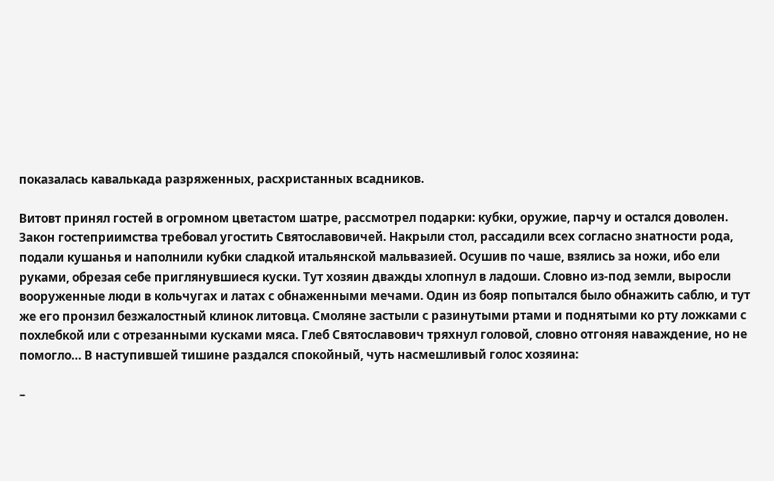показалась кавалькада разряженных, расхристанных всадников.

Витовт принял гостей в огромном цветастом шатре, рассмотрел подарки: кубки, оружие, парчу и остался доволен. Закон гостеприимства требовал угостить Святославовичей. Накрыли стол, рассадили всех согласно знатности рода, подали кушанья и наполнили кубки сладкой итальянской мальвазией. Осушив по чаше, взялись за ножи, ибо ели руками, обрезая себе приглянувшиеся куски. Тут хозяин дважды хлопнул в ладоши. Словно из-под земли, выросли вооруженные люди в кольчугах и латах с обнаженными мечами. Один из бояр попытался было обнажить саблю, и тут же его пронзил безжалостный клинок литовца. Смоляне застыли с разинутыми ртами и поднятыми ко рту ложками с похлебкой или с отрезанными кусками мяса. Глеб Святославович тряхнул головой, словно отгоняя наваждение, но не помогло… В наступившей тишине раздался спокойный, чуть насмешливый голос хозяина:

–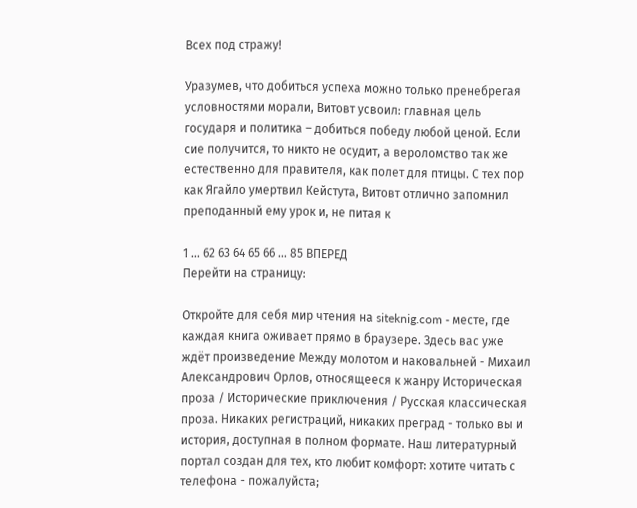Всех под стражу!

Уразумев, что добиться успеха можно только пренебрегая условностями морали, Витовт усвоил: главная цель государя и политика – добиться победу любой ценой. Если сие получится, то никто не осудит, а вероломство так же естественно для правителя, как полет для птицы. С тех пор как Ягайло умертвил Кейстута, Витовт отлично запомнил преподанный ему урок и, не питая к

1 ... 62 63 64 65 66 ... 85 ВПЕРЕД
Перейти на страницу:

Откройте для себя мир чтения на siteknig.com - месте, где каждая книга оживает прямо в браузере. Здесь вас уже ждёт произведение Между молотом и наковальней - Михаил Александрович Орлов, относящееся к жанру Историческая проза / Исторические приключения / Русская классическая проза. Никаких регистраций, никаких преград - только вы и история, доступная в полном формате. Наш литературный портал создан для тех, кто любит комфорт: хотите читать с телефона - пожалуйста;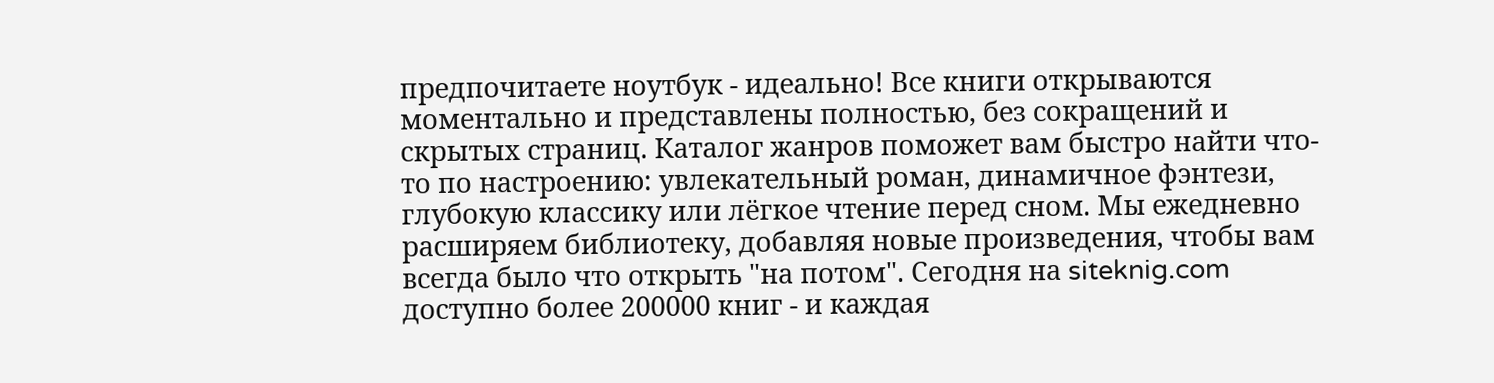предпочитаете ноутбук - идеально! Все книги открываются моментально и представлены полностью, без сокращений и скрытых страниц. Каталог жанров поможет вам быстро найти что-то по настроению: увлекательный роман, динамичное фэнтези, глубокую классику или лёгкое чтение перед сном. Мы ежедневно расширяем библиотеку, добавляя новые произведения, чтобы вам всегда было что открыть "на потом". Сегодня на siteknig.com доступно более 200000 книг - и каждая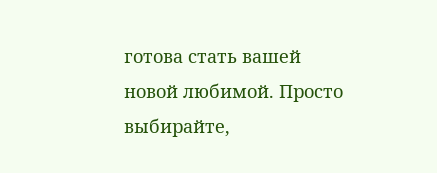готова стать вашей новой любимой. Просто выбирайте,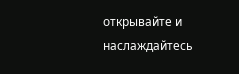открывайте и наслаждайтесь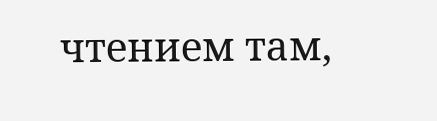чтением там,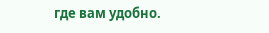где вам удобно.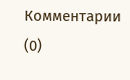Комментарии (0)